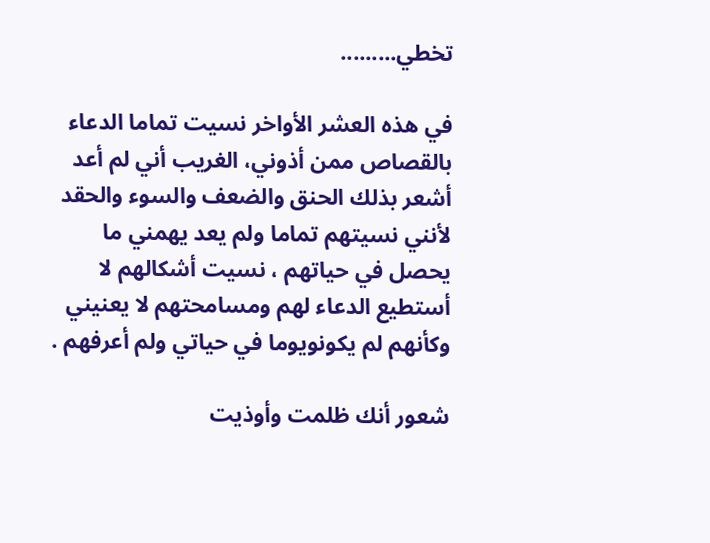تخطي.........

في هذه العشر الأواخر نسيت تماما الدعاء بالقصاص ممن أذوني، الغريب أني لم أعد أشعر بذلك الحنق والضعف والسوء والحقد لأنني نسيتهم تماما ولم يعد يهمني ما يحصل في حياتهم ، نسيت أشكالهم لا أستطيع الدعاء لهم ومسامحتهم لا يعنيني وكأنهم لم يكونويوما في حياتي ولم أعرفهم .

شعور أنك ظلمت وأوذيت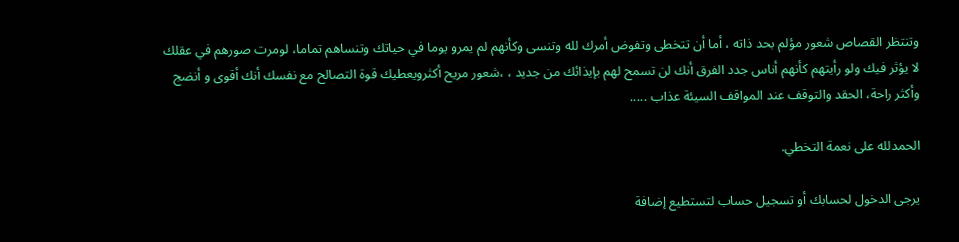وتنتظر القصاص شعور مؤلم بحد ذاته ، أما أن تتخطى وتفوض أمرك لله وتنسى وكأنهم لم يمرو يوما في حياتك وتنساهم تماما، لومرت صورهم في عقلك لا يؤثر فيك ولو رأيتهم كأنهم أناس جدد الفرق أنك لن تسمح لهم بإيذائك من جديد ، ،شعور مريح أكثرويعطيك قوة التصالح مع نفسك أنك أقوى و أنضج وأكثر راحة، الحقد والتوقف عند المواقف السيئة عذاب .....

الحمدلله على نعمة التخطي.

يرجى الدخول لحسابك أو تسجيل حساب لتستطيع إضافة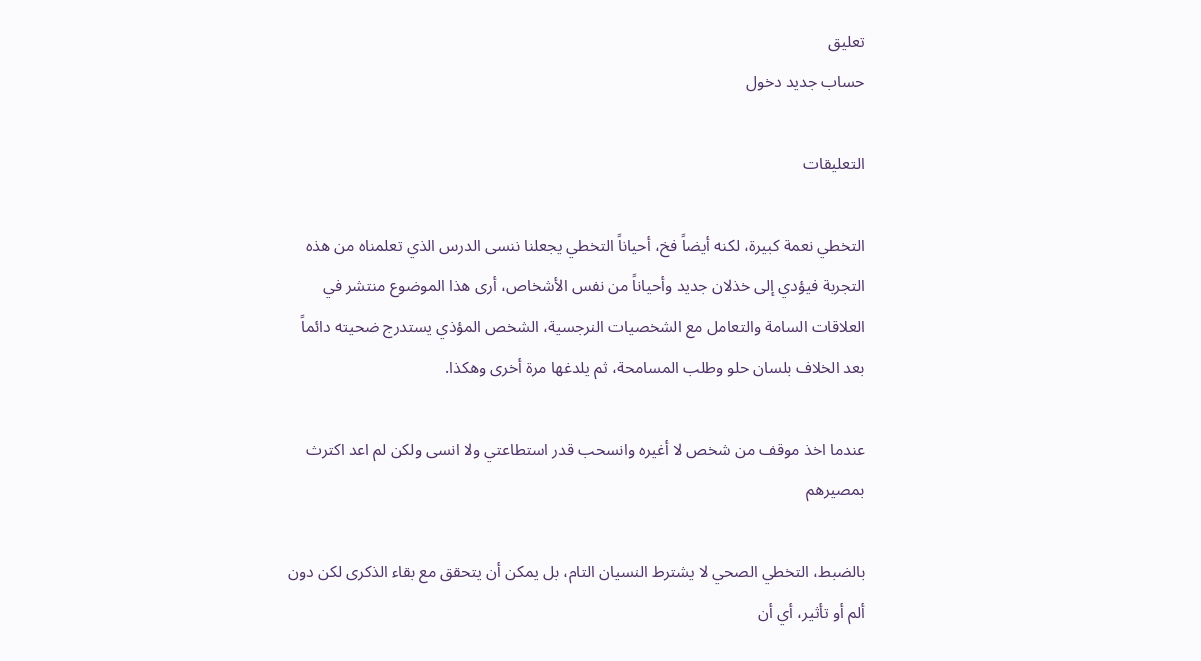تعليق
حساب جديد دخول

التعليقات

التخطي نعمة كبيرة، لكنه أيضاً فخ، أحياناً التخطي يجعلنا ننسى الدرس الذي تعلمناه من هذه التجربة فيؤدي إلى خذلان جديد وأحياناً من نفس الأشخاص، أرى هذا الموضوع منتشر في العلاقات السامة والتعامل مع الشخصيات النرجسية، الشخص المؤذي يستدرج ضحيته دائماً بعد الخلاف بلسان حلو وطلب المسامحة، ثم يلدغها مرة أخرى وهكذا.

عندما اخذ موقف من شخص لا أغيره وانسحب قدر استطاعتي ولا انسى ولكن لم اعد اكترث بمصيرهم

بالضبط، التخطي الصحي لا يشترط النسيان التام، بل يمكن أن يتحقق مع بقاء الذكرى لكن دون ألم أو تأثير، أي أن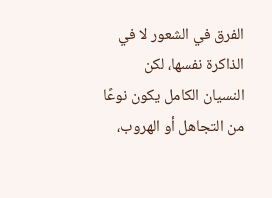الفرق في الشعور لا في الذاكرة نفسها، لكن النسيان الكامل يكون نوعًا من التجاهل أو الهروب،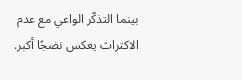بينما التذكّر الواعي مع عدم الاكتراث يعكس نضجًا أكبر.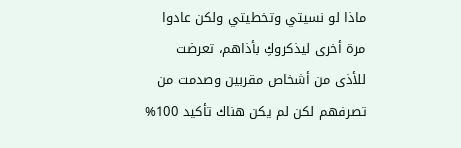ماذا لو نسيتي وتخطيتي ولكن عادوا مرة أخرى ليذكروكِ بأذاهم، تعرضت للأذى من أشخاص مقربين وصدمت من تصرفهم لكن لم يكن هناك تأكيد 100%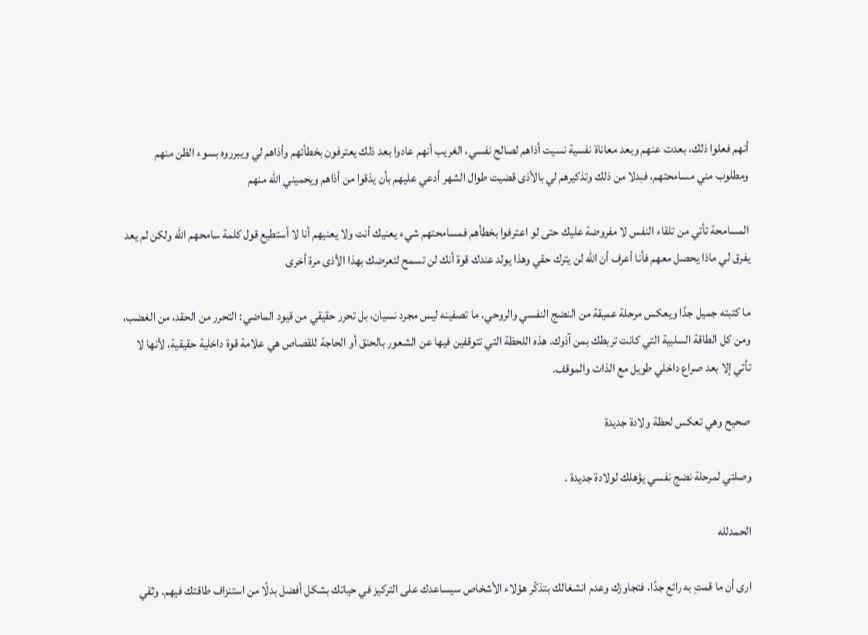أنهم فعلوا ذلك، بعدت عنهم وبعد معاناة نفسية نسيت أذاهم لصالح نفسي، الغريب أنهم عادوا بعد ذلك يعترفون بخطأئهم وأذاهم لي ويبرروه بسوء الظن منهم ومطلوب مني مسامحتهم، فبدلا من ذلك وتذكيرهم لي بالأذى قضيت طوال الشهر أدعي عليهم بأن يذقوا من أذاهم ويحميني الله منهم

المسامحة تأتي من تلقاء النفس لا مفروضة عليك حتى لو اعترفوا بخطأهم فمسامحتهم شيء يعنيك أنت ولا يعنيهم أنا لا أستطيع قول كلمة سامحهم الله ولكن لم يعد يفرق لي ماذا يحصل معهم فأنا أعرف أن الله لن يترك حقي وهذا يولد عندك قوة أنك لن تسمح لتعرضك بهذا الأذى مرة أخرى

ما كتبته جميل جدًا ويعكس مرحلة عميقة من النضج النفسي والروحي. ما تصفينه ليس مجرد نسيان، بل تحرر حقيقي من قيود الماضي: التحرر من الحقد، من الغضب، ومن كل الطاقة السلبية التي كانت تربطك بمن آذوك. هذه اللحظة التي تتوقفين فيها عن الشعور بالحنق أو الحاجة للقصاص هي علامة قوة داخلية حقيقية، لأنها لا تأتي إلا بعد صراع داخلي طويل مع الذات والموقف.

صحيح وهي تعكس لحظة ولادة جديدة

وصلتي لمرحلة نضج نفسي يؤهلك لولادة جديدة .

الحمدلله

ارى أن ما قمتِ به رائع جدًا، فتجاوزك وعدم انشغالك بتذكّر هؤلاء الأشخاص سيساعدك على التركيز في حياتك بشكل أفضل بدلًا من استنزاف طاقتك فيهم. وثقي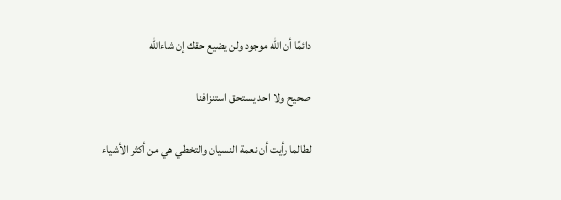دائمًا أن الله موجود ولن يضيع حقك إن شاءالله

صحيح ولا احد يستحق استنزافنا

لطالما رأيت أن نعمة النسيان والتخطي هي من أكثر الأشياء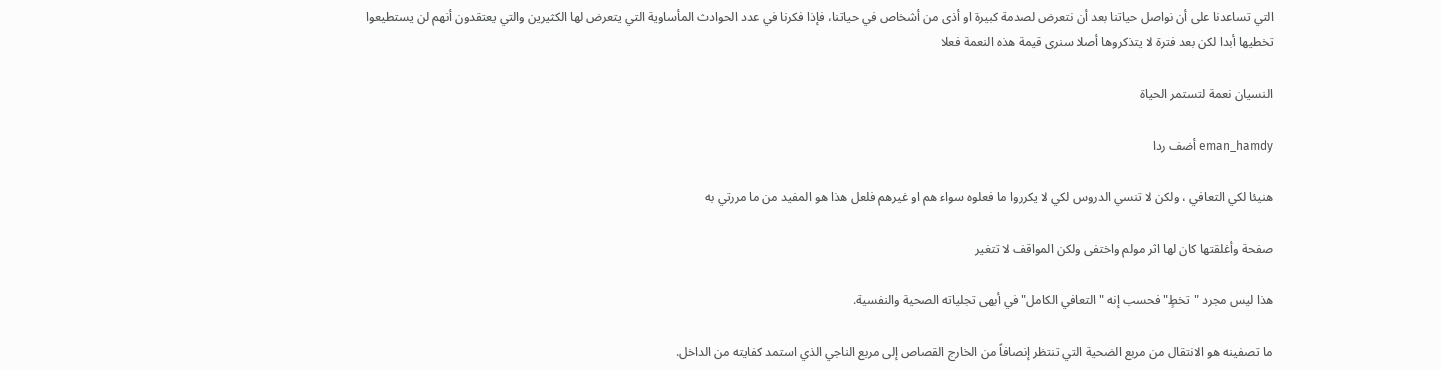التي تساعدنا على أن نواصل حياتنا بعد أن نتعرض لصدمة كبيرة او أذى من أشخاص في حياتنا، فإذا فكرنا في عدد الحوادث المأساوية التي يتعرض لها الكثيرين والتي يعتقدون أنهم لن يستطيعوا تخطيها أبدا لكن بعد فترة لا يتذكروها أصلا سنرى قيمة هذه النعمة فعلا

النسيان نعمة لتستمر الحياة

eman_hamdy أضف ردا

هنيئا لكي التعافي ، ولكن لا تنسي الدروس لكي لا يكرروا ما فعلوه سواء هم او غيرهم فلعل هذا هو المفيد من ما مررتي به

صفحة وأغلقتها كان لها اثر مولم واختفى ولكن المواقف لا تتغير

هذا ليس مجرد "تخطٍ" فحسب إنه "التعافي الكامل" في أبهى تجلياته الصحية والنفسية.

ما تصفينه هو الانتقال من مربع الضحية التي تنتظر إنصافاً من الخارج القصاص إلى مربع الناجي الذي استمد كفايته من الداخل.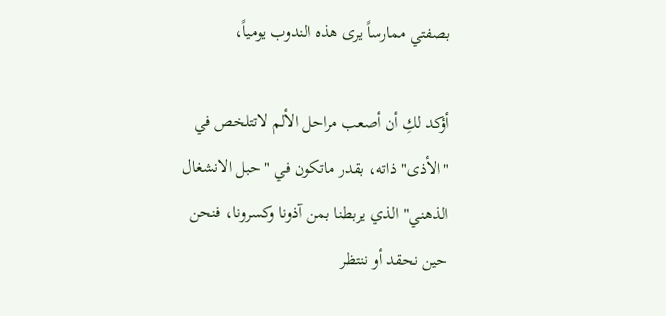بصفتي ممارساً يرى هذه الندوب يومياً،

أؤكد لكِ أن أصعب مراحل الألم لاتتلخص في "الأذى" ذاته، بقدر ماتكون في "حبل الانشغال الذهني" الذي يربطنا بمن آذونا وكسرونا، فنحن حين نحقد أو ننتظر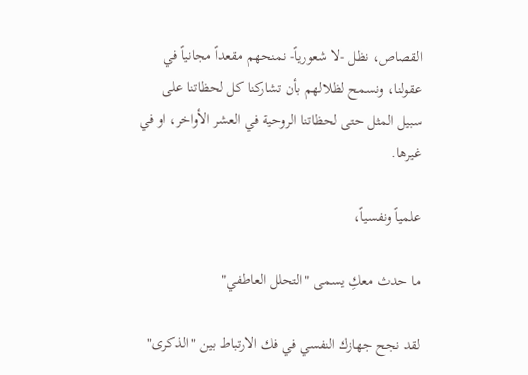القصاص، نظل -لا شعورياً- نمنحهم مقعداً مجانياً في عقولنا، ونسمح لظلالهم بأن تشاركنا كل لحظاتنا على سبيل المثل حتى لحظاتنا الروحية في العشر الأواخر، او في غيرها.

علمياً ونفسياً،

ما حدث معكِ يسمى "التحلل العاطفي"

لقد نجح جهازك النفسي في فك الارتباط بين "الذكرى"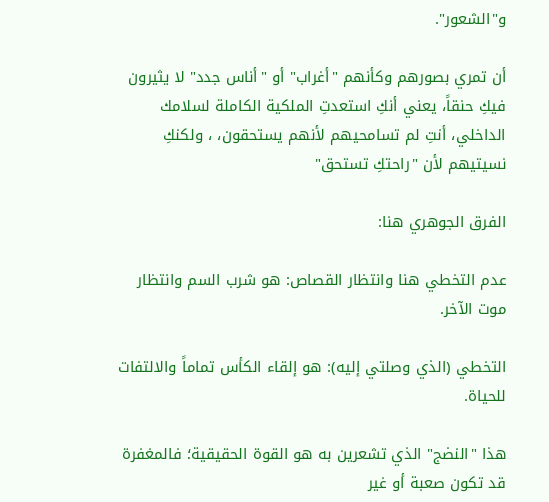و"الشعور".

أن تمري بصورهم وكأنهم "أغراب" أو "أناس جدد" لا يثيرون فيكِ حنقاً، يعني أنكِ استعدتِ الملكية الكاملة لسلامك الداخلي، أنتِ لم تسامحيهم لأنهم يستحقون، ، ولكنكِ نسيتيهم لأن "راحتكِ تستحق"

الفرق الجوهري هنا:

عدم التخطي هنا وانتظار القصاص: هو شرب السم وانتظار موت الآخر.

التخطي (الذي وصلتي إليه): هو إلقاء الكأس تماماً والالتفات للحياة.

هذا "النضج" الذي تشعرين به هو القوة الحقيقية؛ فالمغفرة قد تكون صعبة أو غير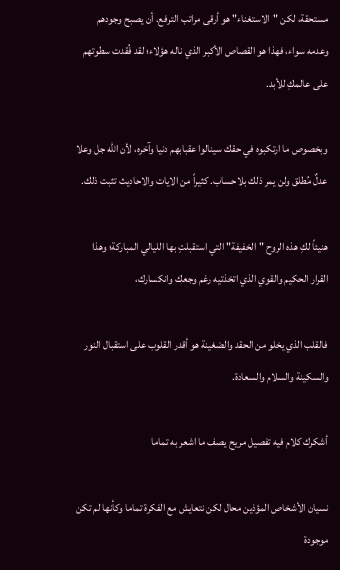مستحقة، لكن "الاستغناء" هو أرقى مراتب الترفع. أن يصبح وجودهم وعدمه سواء، فهذا هو القصاص الأكبر الذي ناله هؤلاء؛ لقد فُقدت سطوتهم على عالمكِ للأبد.

وبخصوص ما ارتكبوه في حقك سينالوا عقبابهم دنيا وآخره، لأن الله جل وعلا عدلٌ مُطلق ولن يمر ذلك بلاحساب. كثيراً من الايات والاحاديث تثبت ذلك.

هنيئاً لكِ هذه الروح "الخفيفة" التي استقبلتِ بها الليالي المباركة؛ وهذا القرار الحكيم والقوي الذي اتخذتيه رغم وجعك وانكسارك،

فالقلب الذي يخلو من الحقد والضغينة هو أقدر القلوب على استقبال النور والسكينة والسلام والسعادة.

أشكرك كلام فيه تفصيل مريح يصف ما اشعر به تماما

نسيان الأشخاص المؤذين محال لكن نتعايش مع الفكرة تماما وكأنها لم تكن موجودة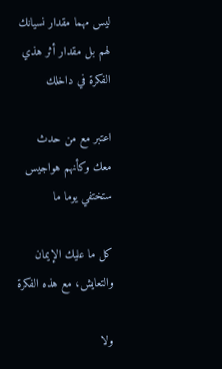ليس مهما مقدار نسيانك لهم بل مقدار أثر هذي الفكرة في داخلك

اعتبر مع من حدث معك وكأنهم هواجيس ستختفي يوما ما

كل ما عليك الإيمان والتعايش، مع هذه الفكرة

ولا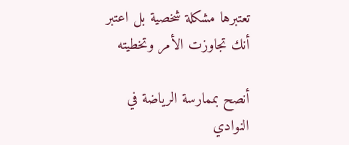تعتبرها مشكلة شخصية بل اعتبر أنك تجاوزت الأمر وتخطيته

أنصح بممارسة الرياضة في النوادي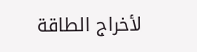لأخراج الطاقة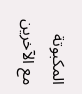المكبوتة مع الآخرين